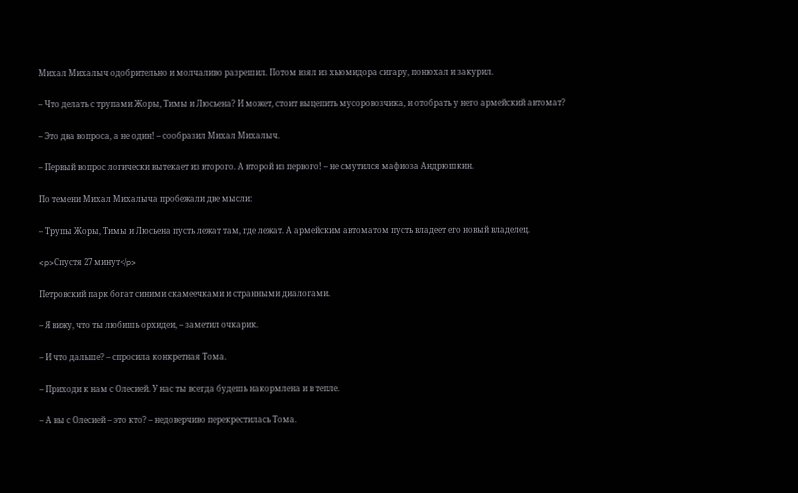Михал Михалыч одобрительно и молчаливо разрешил. Потом взял из хьюмидора сигару, понюхал и закурил.

– Что делать с трупами Жоры, Тимы и Люсьена? И может, стоит выцепить мусоровозчика, и отобрать у него армейский автомат?

– Это два вопроса, а не один! – сообразил Михал Михалыч.

– Первый вопрос логически вытекает из второго. А второй из первого! – не смутился мафиоза Андрюшкин.

По темени Михал Михалыча пробежали две мысли:

– Трупы Жоры, Тимы и Люсьена пусть лежат там, где лежат. А армейским автоматом пусть владеет его новый владелец.

<p>Спустя 27 минут</p>

Петровский парк богат синими скамеечками и странными диалогами.

– Я вижу, что ты любишь орхидеи, – заметил очкарик.

– И что дальше? – спросила конкретная Тома.

– Приходи к нам с Олесией. У нас ты всегда будешь накормлена и в тепле.

– А вы с Олесией – это кто? – недоверчиво перекрестилась Тома.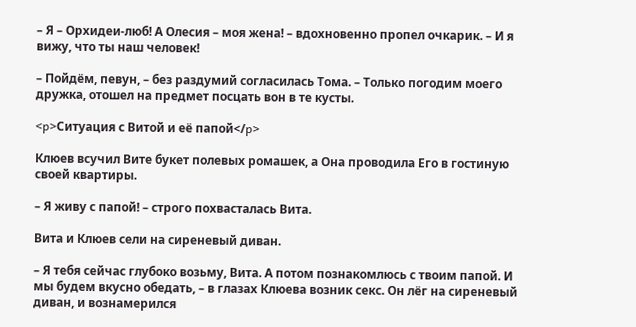– Я – Орхидеи-люб! А Олесия – моя жена! – вдохновенно пропел очкарик. – И я вижу, что ты наш человек!

– Пойдём, певун, – без раздумий согласилась Тома. – Только погодим моего дружка, отошел на предмет посцать вон в те кусты.

<p>Ситуация с Витой и её папой</p>

Клюев всучил Вите букет полевых ромашек, а Она проводила Его в гостиную своей квартиры.

– Я живу с папой! – строго похвасталась Вита.

Вита и Клюев сели на сиреневый диван.

– Я тебя сейчас глубоко возьму, Вита. А потом познакомлюсь с твоим папой. И мы будем вкусно обедать, – в глазах Клюева возник секс. Он лёг на сиреневый диван, и вознамерился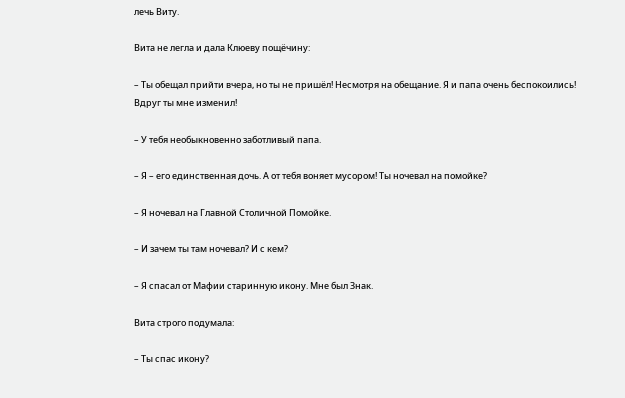лечь Виту.

Вита не легла и дала Клюеву пощёчину:

– Ты обещал прийти вчера, но ты не пришёл! Несмотря на обещание. Я и папа очень беспокоились! Вдруг ты мне изменил!

– У тебя необыкновенно заботливый папа.

– Я – его единственная дочь. А от тебя воняет мусором! Ты ночевал на помойке?

– Я ночевал на Главной Столичной Помойке.

– И зачем ты там ночевал? И с кем?

– Я спасал от Мафии старинную икону. Мне был Знак.

Вита строго подумала:

– Ты спас икону?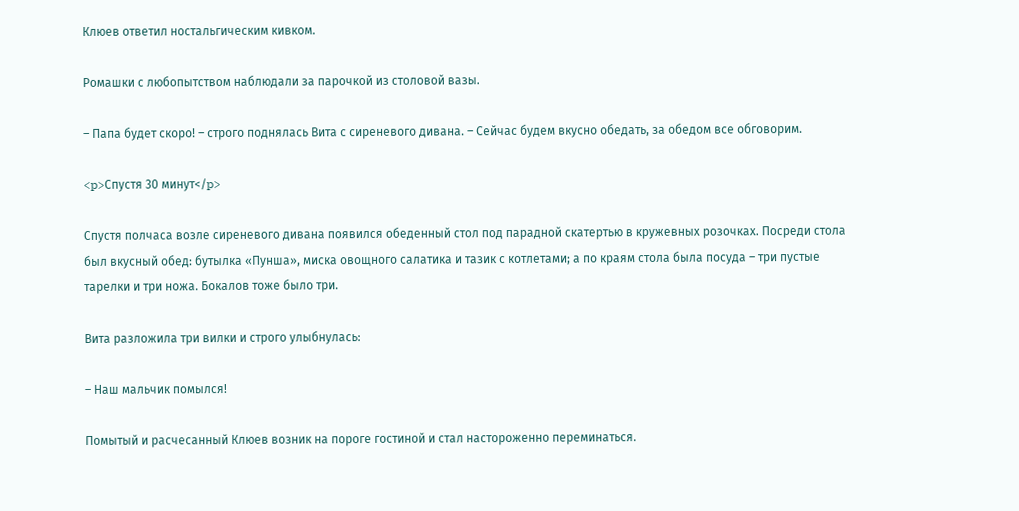Клюев ответил ностальгическим кивком.

Ромашки с любопытством наблюдали за парочкой из столовой вазы.

– Папа будет скоро! – строго поднялась Вита с сиреневого дивана. – Сейчас будем вкусно обедать, за обедом все обговорим.

<p>Спустя 30 минут</p>

Спустя полчаса возле сиреневого дивана появился обеденный стол под парадной скатертью в кружевных розочках. Посреди стола был вкусный обед: бутылка «Пунша», миска овощного салатика и тазик с котлетами; а по краям стола была посуда – три пустые тарелки и три ножа. Бокалов тоже было три.

Вита разложила три вилки и строго улыбнулась:

– Наш мальчик помылся!

Помытый и расчесанный Клюев возник на пороге гостиной и стал настороженно переминаться.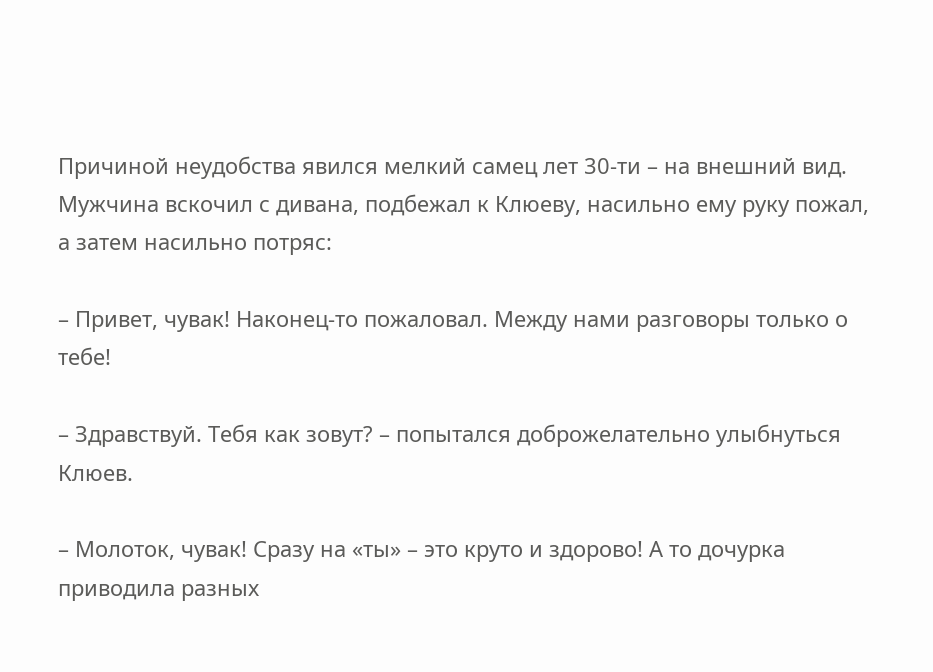Причиной неудобства явился мелкий самец лет 30-ти – на внешний вид. Мужчина вскочил с дивана, подбежал к Клюеву, насильно ему руку пожал, а затем насильно потряс:

– Привет, чувак! Наконец-то пожаловал. Между нами разговоры только о тебе!

– Здравствуй. Тебя как зовут? – попытался доброжелательно улыбнуться Клюев.

– Молоток, чувак! Сразу на «ты» – это круто и здорово! А то дочурка приводила разных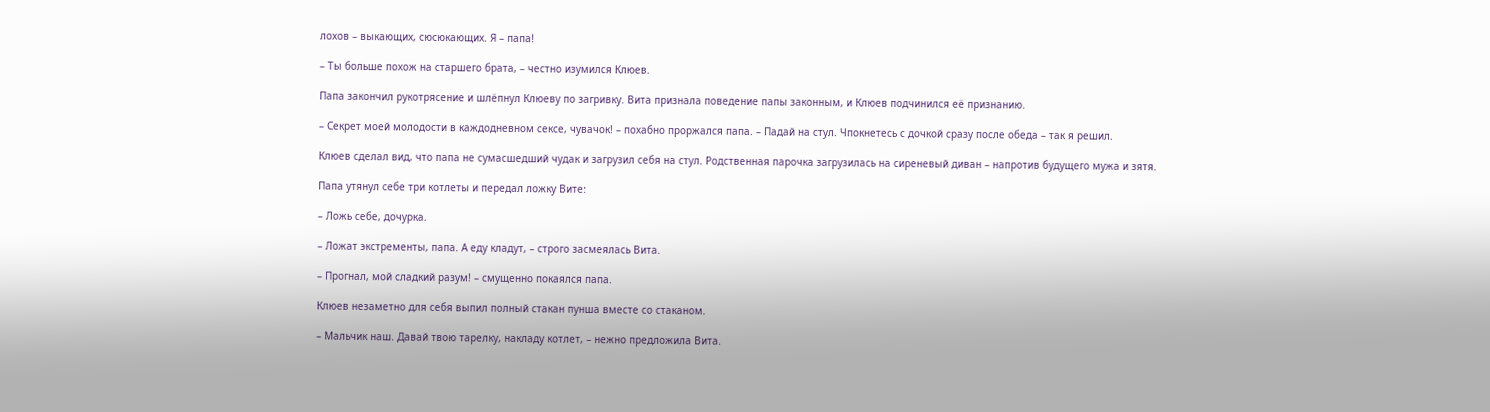лохов – выкающих, сюсюкающих. Я – папа!

– Ты больше похож на старшего брата, – честно изумился Клюев.

Папа закончил рукотрясение и шлёпнул Клюеву по загривку. Вита признала поведение папы законным, и Клюев подчинился её признанию.

– Секрет моей молодости в каждодневном сексе, чувачок! – похабно проржался папа. – Падай на стул. Чпокнетесь с дочкой сразу после обеда – так я решил.

Клюев сделал вид, что папа не сумасшедший чудак и загрузил себя на стул. Родственная парочка загрузилась на сиреневый диван – напротив будущего мужа и зятя.

Папа утянул себе три котлеты и передал ложку Вите:

– Ложь себе, дочурка.

– Ложат экстременты, папа. А еду кладут, – строго засмеялась Вита.

– Прогнал, мой сладкий разум! – смущенно покаялся папа.

Клюев незаметно для себя выпил полный стакан пунша вместе со стаканом.

– Мальчик наш. Давай твою тарелку, накладу котлет, – нежно предложила Вита.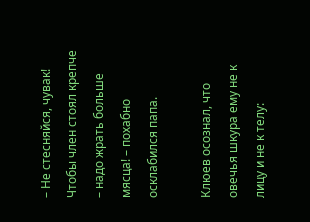– Не стесняйся, чувак! Чтобы член стоял крепче – надо жрать больше мясца! – похабно осклабился папа.

Клюев осознал, что овечья шкура ему не к лицу и не к телу: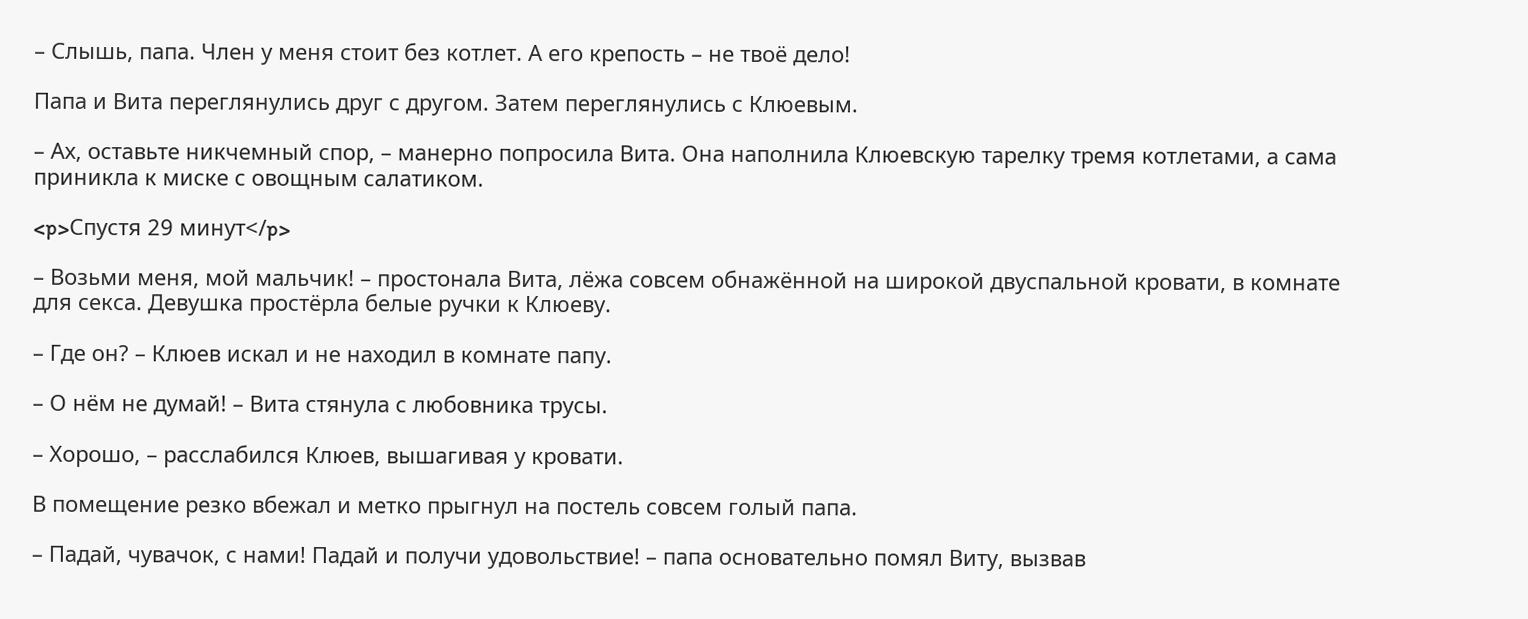– Слышь, папа. Член у меня стоит без котлет. А его крепость – не твоё дело!

Папа и Вита переглянулись друг с другом. Затем переглянулись с Клюевым.

– Ах, оставьте никчемный спор, – манерно попросила Вита. Она наполнила Клюевскую тарелку тремя котлетами, а сама приникла к миске с овощным салатиком.

<p>Спустя 29 минут</p>

– Возьми меня, мой мальчик! – простонала Вита, лёжа совсем обнажённой на широкой двуспальной кровати, в комнате для секса. Девушка простёрла белые ручки к Клюеву.

– Где он? – Клюев искал и не находил в комнате папу.

– О нём не думай! – Вита стянула с любовника трусы.

– Хорошо, – расслабился Клюев, вышагивая у кровати.

В помещение резко вбежал и метко прыгнул на постель совсем голый папа.

– Падай, чувачок, с нами! Падай и получи удовольствие! – папа основательно помял Виту, вызвав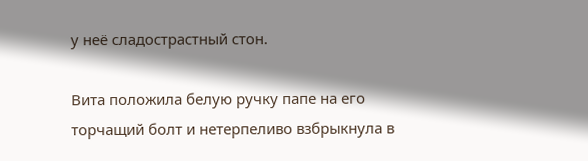у неё сладострастный стон.

Вита положила белую ручку папе на его торчащий болт и нетерпеливо взбрыкнула в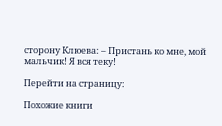сторону Клюева: – Пристань ко мне, мой мальчик! Я вся теку!

Перейти на страницу:

Похожие книги